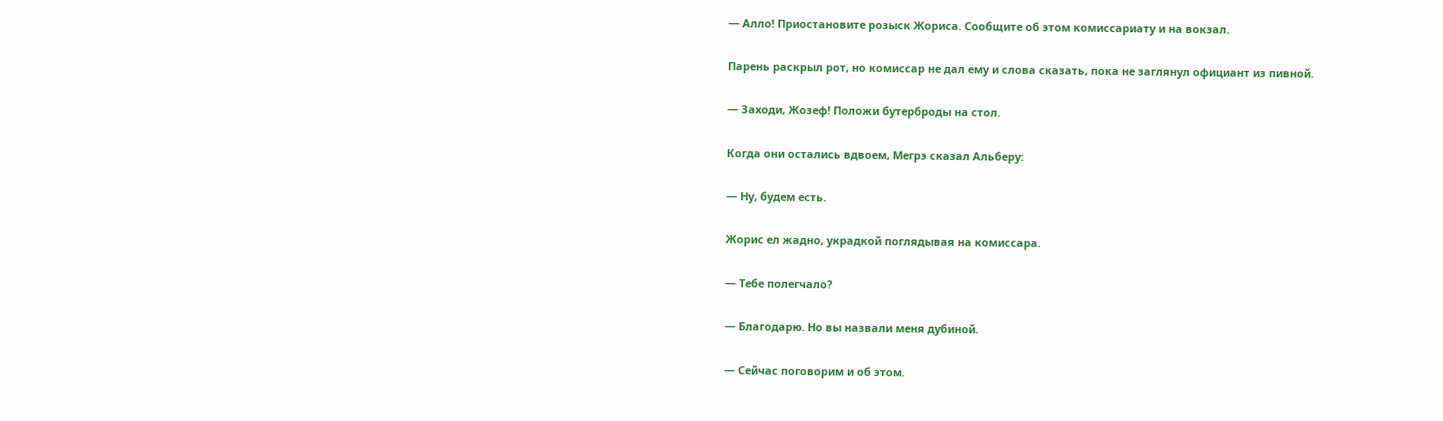— Алло! Приостановите розыск Жориса. Сообщите об этом комиссариату и на вокзал.

Парень раскрыл рот, но комиссар не дал ему и слова сказать, пока не заглянул официант из пивной.

— Заходи, Жозеф! Положи бутерброды на стол.

Когда они остались вдвоем, Мегрэ сказал Альберу:

— Ну, будем есть.

Жорис ел жадно, украдкой поглядывая на комиссара.

— Тебе полегчало?

— Благодарю. Но вы назвали меня дубиной.

— Сейчас поговорим и об этом.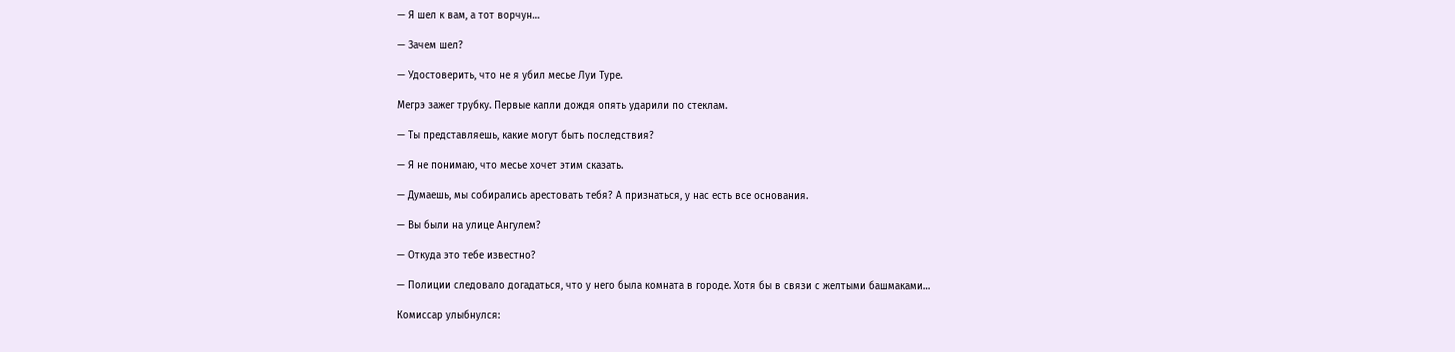— Я шел к вам, а тот ворчун…

— Зачем шел?

— Удостоверить, что не я убил месье Луи Туре.

Мегрэ зажег трубку. Первые капли дождя опять ударили по стеклам.

— Ты представляешь, какие могут быть последствия?

— Я не понимаю, что месье хочет этим сказать.

— Думаешь, мы собирались арестовать тебя? А признаться, у нас есть все основания.

— Вы были на улице Ангулем?

— Откуда это тебе известно?

— Полиции следовало догадаться, что у него была комната в городе. Хотя бы в связи с желтыми башмаками…

Комиссар улыбнулся: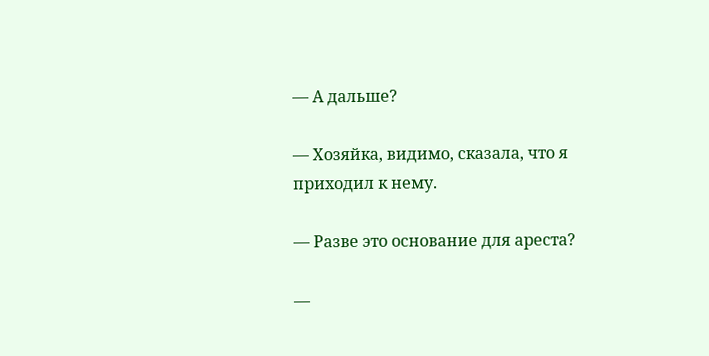— А дальше?

— Хозяйка, видимо, сказала, что я приходил к нему.

— Разве это основание для ареста?

—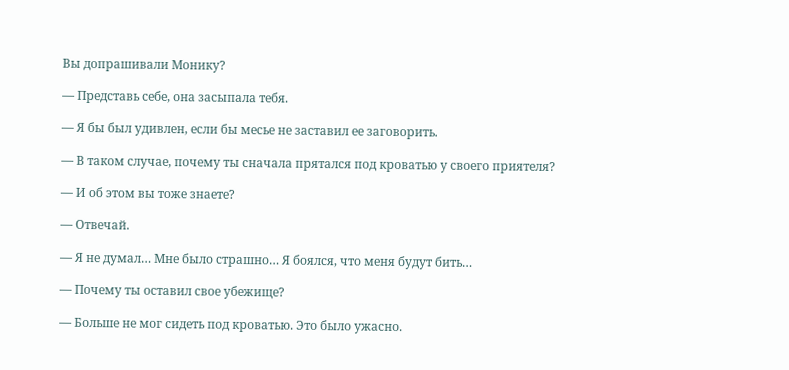Вы допрашивали Монику?

— Представь себе, она засыпала тебя.

— Я бы был удивлен, если бы месье не заставил ее заговорить.

— В таком случае, почему ты сначала прятался под кроватью у своего приятеля?

— И об этом вы тоже знаете?

— Отвечай.

— Я не думал… Мне было страшно… Я боялся, что меня будут бить…

— Почему ты оставил свое убежище?

— Больше не мог сидеть под кроватью. Это было ужасно.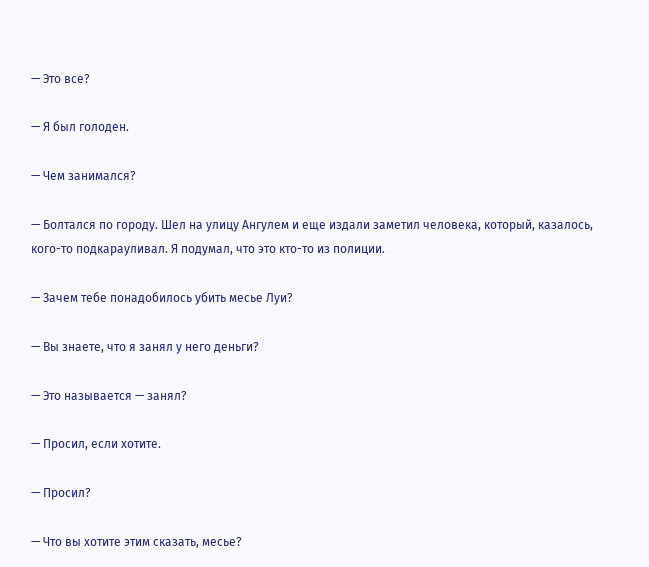— Это все?

— Я был голоден.

— Чем занимался?

— Болтался по городу. Шел на улицу Ангулем и еще издали заметил человека, который, казалось, кого-то подкарауливал. Я подумал, что это кто-то из полиции.

— Зачем тебе понадобилось убить месье Луи?

— Вы знаете, что я занял у него деньги?

— Это называется — занял?

— Просил, если хотите.

— Просил?

— Что вы хотите этим сказать, месье?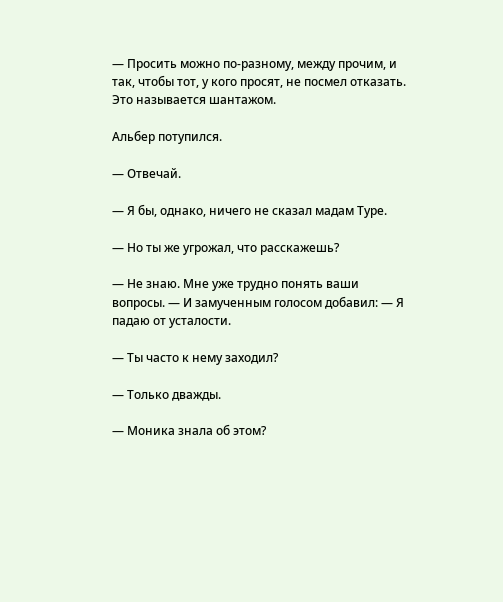— Просить можно по-разному, между прочим, и так, чтобы тот, у кого просят, не посмел отказать. Это называется шантажом.

Альбер потупился.

— Отвечай.

— Я бы, однако, ничего не сказал мадам Туре.

— Но ты же угрожал, что расскажешь?

— Не знаю. Мне уже трудно понять ваши вопросы. — И замученным голосом добавил: — Я падаю от усталости.

— Ты часто к нему заходил?

— Только дважды.

— Моника знала об этом?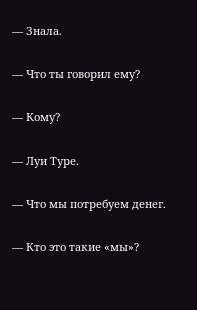— Знала.

— Что ты говорил ему?

— Кому?

— Луи Туре.

— Что мы потребуем денег.

— Кто это такие «мы»?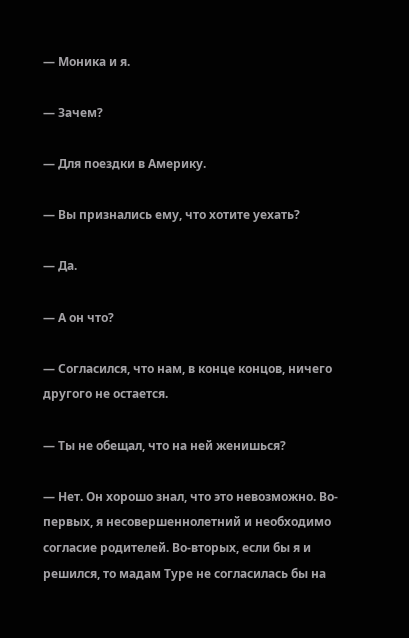— Моника и я.

— Зачем?

— Для поездки в Америку.

— Вы признались ему, что хотите уехать?

— Да.

— А он что?

— Согласился, что нам, в конце концов, ничего другого не остается.

— Ты не обещал, что на ней женишься?

— Нет. Он хорошо знал, что это невозможно. Во-первых, я несовершеннолетний и необходимо согласие родителей. Во-вторых, если бы я и решился, то мадам Туре не согласилась бы на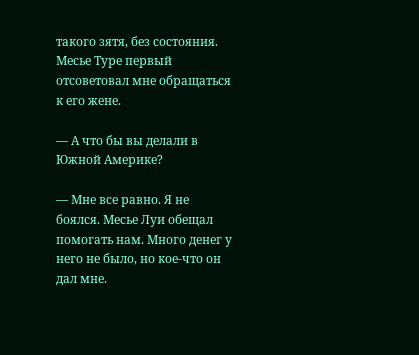такого зятя, без состояния. Месье Туре первый отсоветовал мне обращаться к его жене.

— А что бы вы делали в Южной Америке?

— Мне все равно. Я не боялся. Месье Луи обещал помогать нам. Много денег у него не было, но кое-что он дал мне.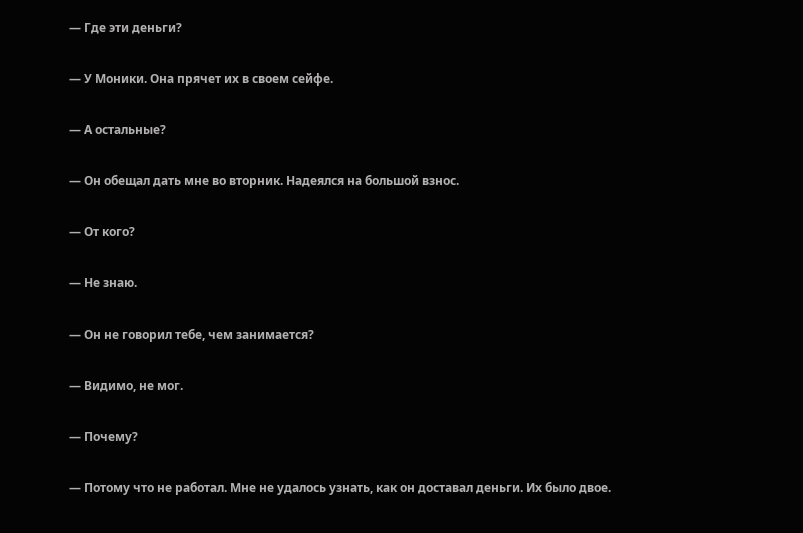— Где эти деньги?

— У Моники. Она прячет их в своем сейфе.

— А остальные?

— Он обещал дать мне во вторник. Надеялся на большой взнос.

— От кого?

— Не знаю.

— Он не говорил тебе, чем занимается?

— Видимо, не мог.

— Почему?

— Потому что не работал. Мне не удалось узнать, как он доставал деньги. Их было двое.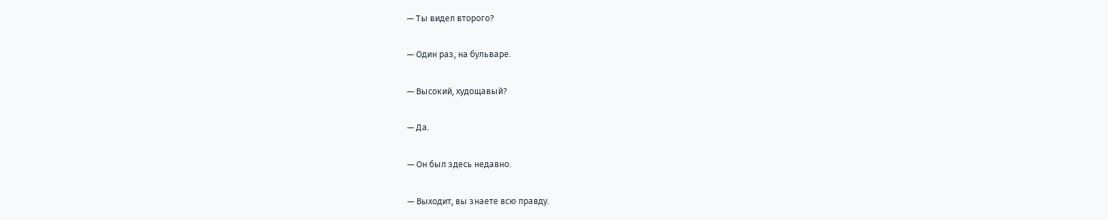— Ты видел второго?

— Один раз, на бульваре.

— Высокий, худощавый?

— Да.

— Он был здесь недавно.

— Выходит, вы знаете всю правду.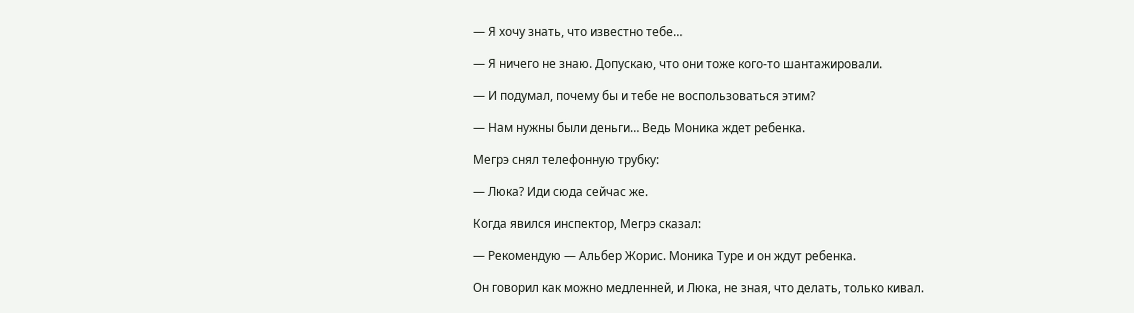— Я хочу знать, что известно тебе…

— Я ничего не знаю. Допускаю, что они тоже кого-то шантажировали.

— И подумал, почему бы и тебе не воспользоваться этим?

— Нам нужны были деньги… Ведь Моника ждет ребенка.

Мегрэ снял телефонную трубку:

— Люка? Иди сюда сейчас же.

Когда явился инспектор, Мегрэ сказал:

— Рекомендую — Альбер Жорис. Моника Туре и он ждут ребенка.

Он говорил как можно медленней, и Люка, не зная, что делать, только кивал.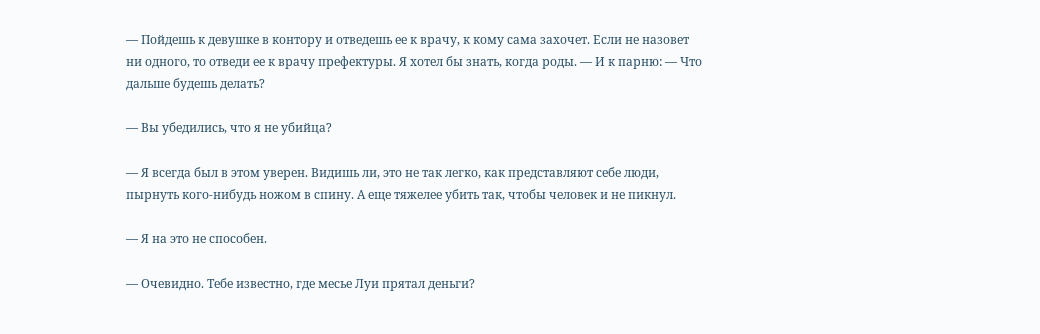— Пойдешь к девушке в контору и отведешь ее к врачу, к кому сама захочет. Если не назовет ни одного, то отведи ее к врачу префектуры. Я хотел бы знать, когда роды. — И к парню: — Что дальше будешь делать?

— Вы убедились, что я не убийца?

— Я всегда был в этом уверен. Видишь ли, это не так легко, как представляют себе люди, пырнуть кого-нибудь ножом в спину. А еще тяжелее убить так, чтобы человек и не пикнул.

— Я на это не способен.

— Очевидно. Тебе известно, где месье Луи прятал деньги?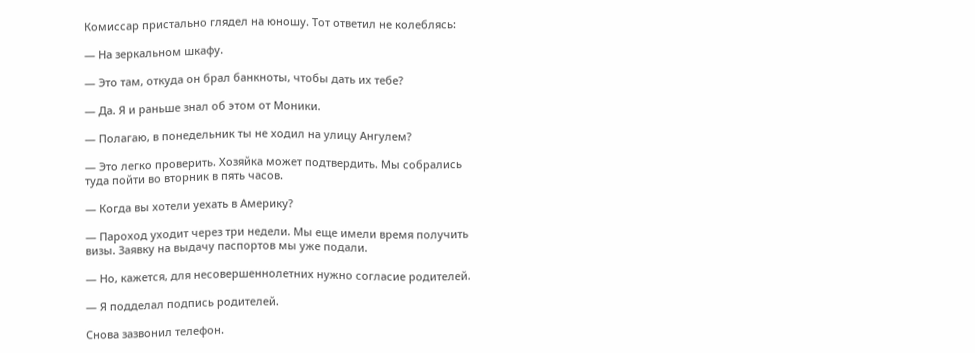Комиссар пристально глядел на юношу. Тот ответил не колеблясь:

— На зеркальном шкафу.

— Это там, откуда он брал банкноты, чтобы дать их тебе?

— Да. Я и раньше знал об этом от Моники.

— Полагаю, в понедельник ты не ходил на улицу Ангулем?

— Это легко проверить. Хозяйка может подтвердить. Мы собрались туда пойти во вторник в пять часов.

— Когда вы хотели уехать в Америку?

— Пароход уходит через три недели. Мы еще имели время получить визы. Заявку на выдачу паспортов мы уже подали.

— Но, кажется, для несовершеннолетних нужно согласие родителей.

— Я подделал подпись родителей.

Снова зазвонил телефон.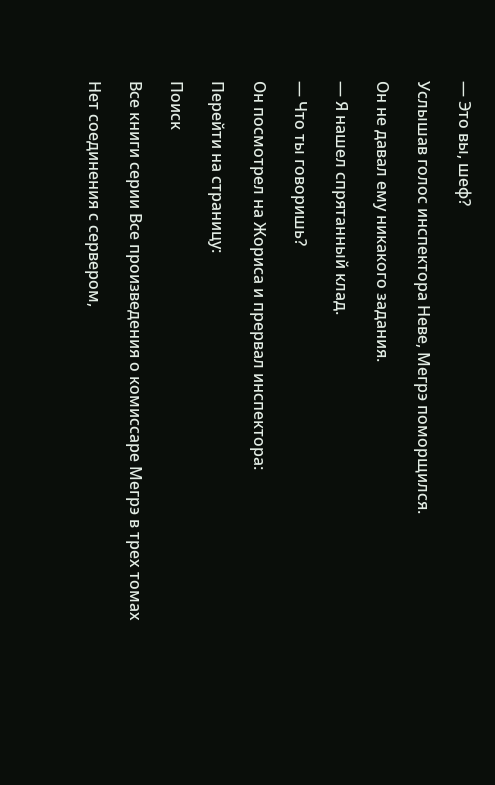— Это вы, шеф?

Услышав голос инспектора Неве, Мегрэ поморщился.

Он не давал ему никакого задания.

— Я нашел спрятанный клад.

— Что ты говоришь?

Он посмотрел на Жориса и прервал инспектора:

Перейти на страницу:

Поиск

Все книги серии Все произведения о комиссаре Мегрэ в трех томах

Нет соединения с сервером,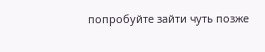попробуйте зайти чуть позже